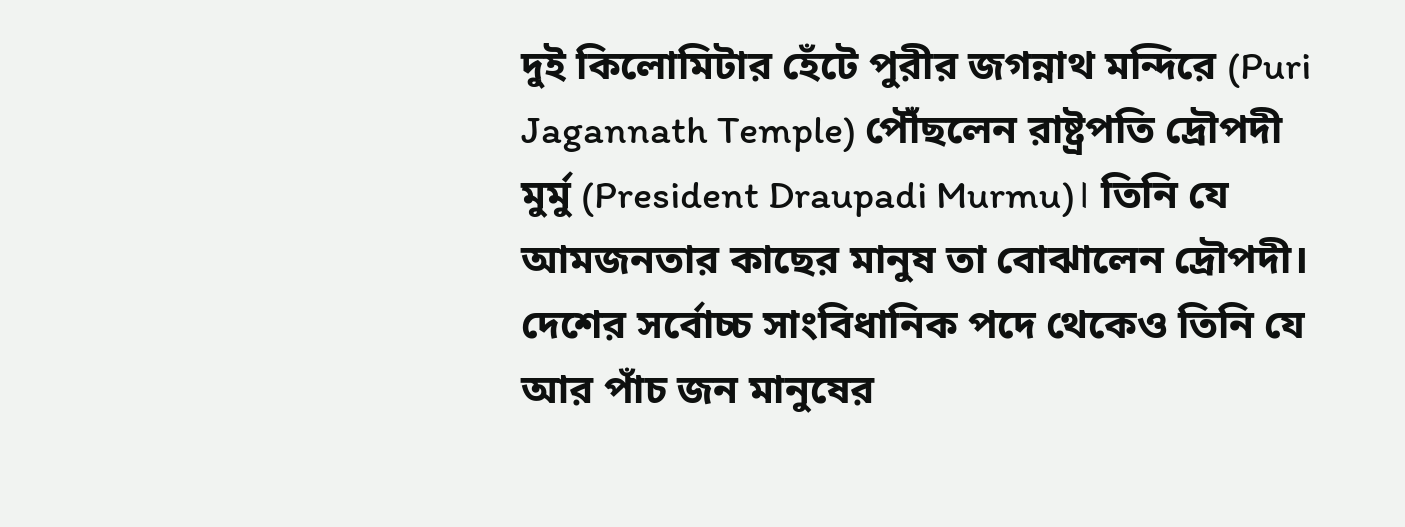দুই কিলোমিটার হেঁটে পুরীর জগন্নাথ মন্দিরে (Puri Jagannath Temple) পৌঁছলেন রাষ্ট্রপতি দ্রৌপদী মুর্মু (President Draupadi Murmu)। তিনি যে আমজনতার কাছের মানুষ তা বোঝালেন দ্রৌপদী। দেশের সর্বোচ্চ সাংবিধানিক পদে থেকেও তিনি যে আর পাঁচ জন মানুষের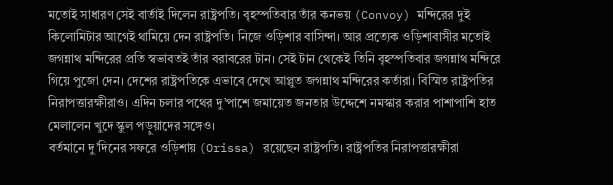মতোই সাধারণ সেই বার্তাই দিলেন রাষ্ট্রপতি। বৃহস্পতিবার তাঁর কনভয় (Convoy) মন্দিরের দুই কিলোমিটার আগেই থামিয়ে দেন রাষ্ট্রপতি। নিজে ওড়িশার বাসিন্দা। আর প্রত্যেক ওড়িশাবাসীর মতোই জগন্নাথ মন্দিরের প্রতি স্বভাবতই তাঁর বরাবরের টান। সেই টান থেকেই তিনি বৃহস্পতিবার জগন্নাথ মন্দিরে গিয়ে পুজো দেন। দেশের রাষ্ট্রপতিকে এভাবে দেখে আপ্লুত জগন্নাথ মন্দিরের কর্তারা। বিস্মিত রাষ্ট্রপতির নিরাপত্তারক্ষীরাও। এদিন চলার পথের দু’পাশে জমায়েত জনতার উদ্দেশে নমস্কার করার পাশাপাশি হাত মেলালেন খুদে স্কুল পড়ুয়াদের সঙ্গেও।
বর্তমানে দু’দিনের সফরে ওড়িশায় (Orissa) রয়েছেন রাষ্ট্রপতি। রাষ্ট্রপতির নিরাপত্তারক্ষীরা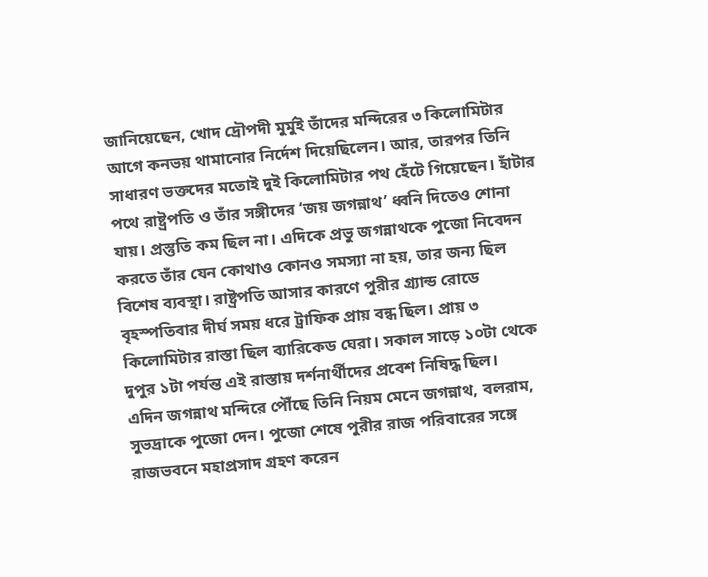জানিয়েছেন, খোদ দ্রৌপদী মুর্মুই তাঁদের মন্দিরের ৩ কিলোমিটার আগে কনভয় থামানোর নির্দেশ দিয়েছিলেন। আর, তারপর তিনি সাধারণ ভক্তদের মতোই দুই কিলোমিটার পথ হেঁটে গিয়েছেন। হাঁটার পথে রাষ্ট্রপতি ও তাঁর সঙ্গীদের ‘জয় জগন্নাথ’ ধ্বনি দিতেও শোনা যায়। প্রস্তুতি কম ছিল না। এদিকে প্রভু জগন্নাথকে পুজো নিবেদন করতে তাঁর যেন কোথাও কোনও সমস্যা না হয়, তার জন্য ছিল বিশেষ ব্যবস্থা। রাষ্ট্রপতি আসার কারণে পুরীর গ্র্যান্ড রোডে বৃহস্পতিবার দীর্ঘ সময় ধরে ট্রাফিক প্রায় বন্ধ ছিল। প্রায় ৩ কিলোমিটার রাস্তা ছিল ব্যারিকেড ঘেরা। সকাল সাড়ে ১০টা থেকে দুপুর ১টা পর্যন্ত এই রাস্তায় দর্শনার্থীদের প্রবেশ নিষিদ্ধ ছিল।
এদিন জগন্নাথ মন্দিরে পৌঁছে তিনি নিয়ম মেনে জগন্নাথ, বলরাম, সুভদ্রাকে পুজো দেন। পুজো শেষে পুরীর রাজ পরিবারের সঙ্গে রাজভবনে মহাপ্রসাদ গ্রহণ করেন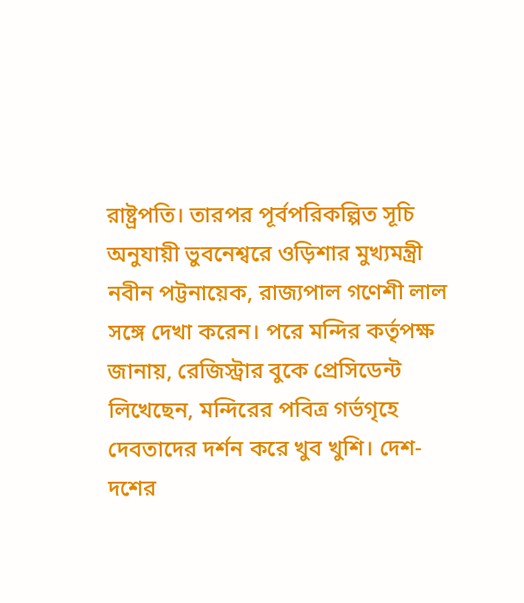রাষ্ট্রপতি। তারপর পূর্বপরিকল্পিত সূচি অনুযায়ী ভুবনেশ্বরে ওড়িশার মুখ্যমন্ত্রী নবীন পট্টনায়েক, রাজ্যপাল গণেশী লাল সঙ্গে দেখা করেন। পরে মন্দির কর্তৃপক্ষ জানায়, রেজিস্ট্রার বুকে প্রেসিডেন্ট লিখেছেন, মন্দিরের পবিত্র গর্ভগৃহে দেবতাদের দর্শন করে খুব খুশি। দেশ-দশের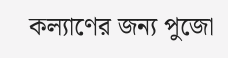কল্যাণের জন্য পুজো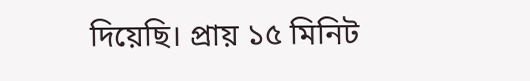দিয়েছি। প্রায় ১৫ মিনিট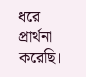ধরে প্রার্থনা করেছি।